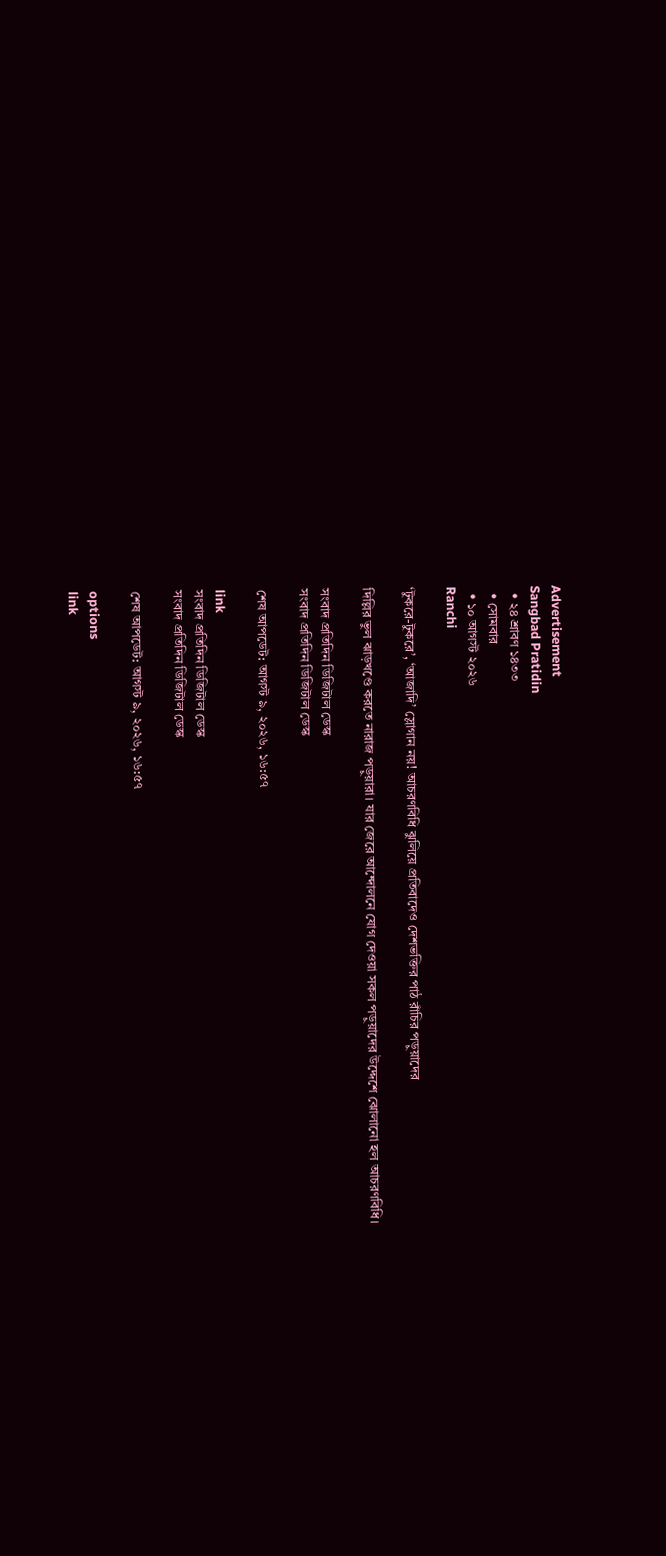Advertisement
Sangbad Pratidin
  • ২৪ শ্রাবণ ১৪৩৩
  • সোমবার
  • ১০ আগস্ট ২০২৬
Ranchi

‘টুকরে-টুকরে’, ‘আজাদি’ স্লোগান নয়! আচরণবিধি ঝুলিয়ে প্রতিবাদেও দেশভক্তির পাঠ রাঁচির পড়ুয়াদের

দিল্লির ভুল ঝাড়খণ্ডে করতে নারাজ পড়ুয়ারা। যার জেরে আন্দোলনে যোগ দেওয়া সকল পড়ুয়াদের উদ্দেশে ঝোলানো হল আচরণবিধি।

সংবাদ প্রতিদিন ডিজিটাল ডেস্ক
সংবাদ প্রতিদিন ডিজিটাল ডেস্ক

শেষ আপডেট: আগস্ট ৯, ২০২৬, ১৬:৫৭

link
সংবাদ প্রতিদিন ডিজিটাল ডেস্ক
সংবাদ প্রতিদিন ডিজিটাল ডেস্ক

শেষ আপডেট: আগস্ট ৯, ২০২৬, ১৬:৫৭

options
link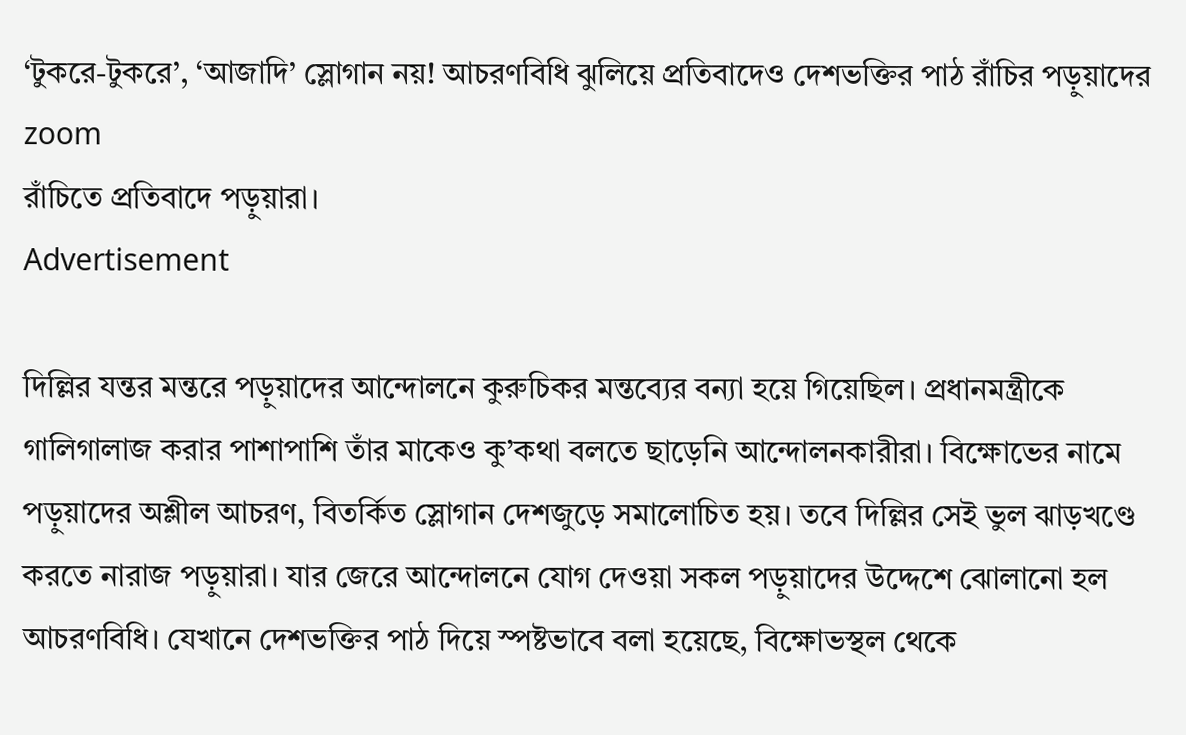‘টুকরে-টুকরে’, ‘আজাদি’ স্লোগান নয়! আচরণবিধি ঝুলিয়ে প্রতিবাদেও দেশভক্তির পাঠ রাঁচির পড়ুয়াদের zoom
রাঁচিতে প্রতিবাদে পড়ুয়ারা।
Advertisement

দিল্লির যন্তর মন্তরে পড়ুয়াদের আন্দোলনে কুরুচিকর মন্তব্যের বন্যা হয়ে গিয়েছিল। প্রধানমন্ত্রীকে গালিগালাজ করার পাশাপাশি তাঁর মাকেও কু’কথা বলতে ছাড়েনি আন্দোলনকারীরা। বিক্ষোভের নামে পড়ুয়াদের অশ্লীল আচরণ, বিতর্কিত স্লোগান দেশজুড়ে সমালোচিত হয়। তবে দিল্লির সেই ভুল ঝাড়খণ্ডে করতে নারাজ পড়ুয়ারা। যার জেরে আন্দোলনে যোগ দেওয়া সকল পড়ুয়াদের উদ্দেশে ঝোলানো হল আচরণবিধি। যেখানে দেশভক্তির পাঠ দিয়ে স্পষ্টভাবে বলা হয়েছে, বিক্ষোভস্থল থেকে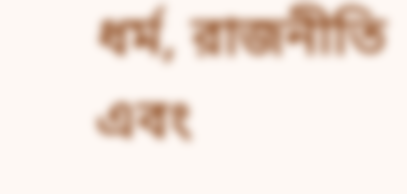ধর্ম, রাজনীতি এবং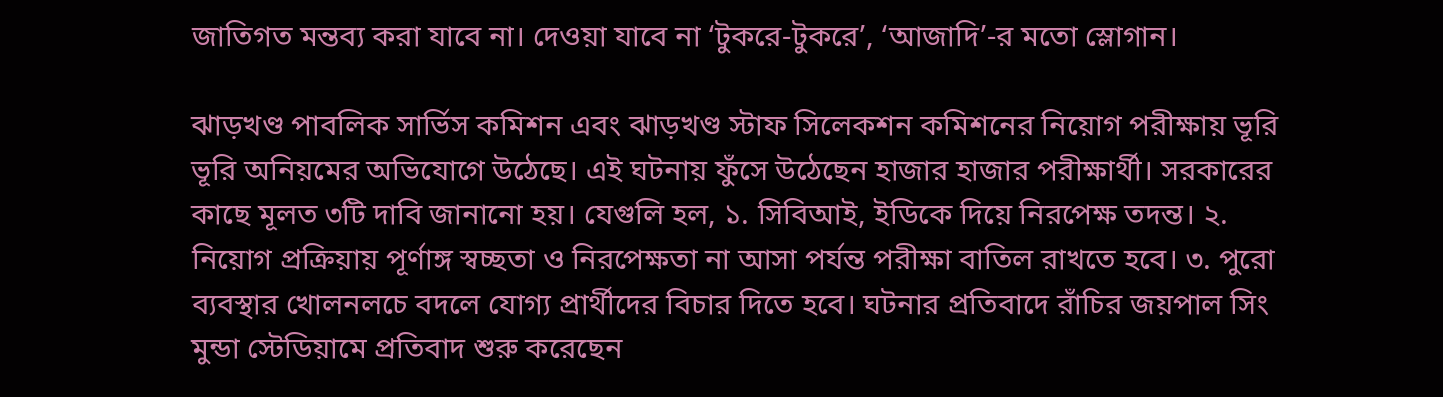জাতিগত মন্তব্য করা যাবে না। দেওয়া যাবে না ‘টুকরে-টুকরে’, ‘আজাদি’-র মতো স্লোগান।

ঝাড়খণ্ড পাবলিক সার্ভিস কমিশন এবং ঝাড়খণ্ড স্টাফ সিলেকশন কমিশনের নিয়োগ পরীক্ষায় ভূরি ভূরি অনিয়মের অভিযোগে উঠেছে। এই ঘটনায় ফুঁসে উঠেছেন হাজার হাজার পরীক্ষার্থী। সরকারের কাছে মূলত ৩টি দাবি জানানো হয়। যেগুলি হল, ১. সিবিআই, ইডিকে দিয়ে নিরপেক্ষ তদন্ত। ২. নিয়োগ প্রক্রিয়ায় পূর্ণাঙ্গ স্বচ্ছতা ও নিরপেক্ষতা না আসা পর্যন্ত পরীক্ষা বাতিল রাখতে হবে। ৩. পুরো ব্যবস্থার খোলনলচে বদলে যোগ্য প্রার্থীদের বিচার দিতে হবে। ঘটনার প্রতিবাদে রাঁচির জয়পাল সিং মুন্ডা স্টেডিয়ামে প্রতিবাদ শুরু করেছেন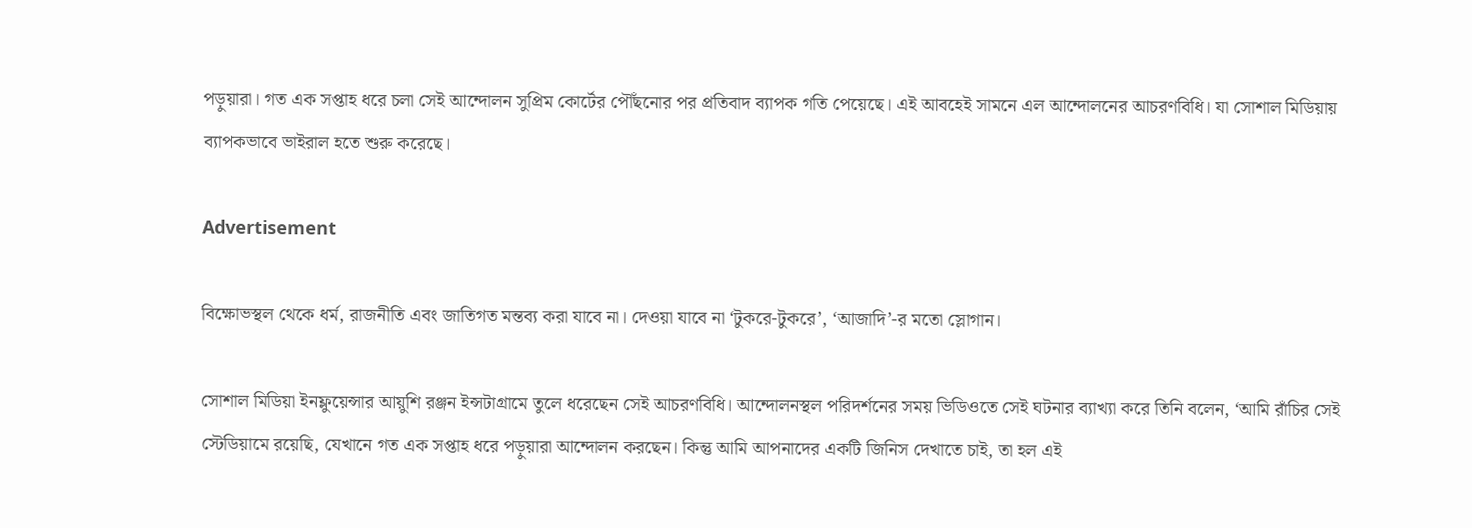পড়ুয়ারা। গত এক সপ্তাহ ধরে চলা সেই আন্দোলন সুপ্রিম কোর্টের পৌঁছনোর পর প্রতিবাদ ব্যাপক গতি পেয়েছে। এই আবহেই সামনে এল আন্দোলনের আচরণবিধি। যা সোশাল মিডিয়ায় ব্যাপকভাবে ভাইরাল হতে শুরু করেছে।

Advertisement

বিক্ষোভস্থল থেকে ধর্ম, রাজনীতি এবং জাতিগত মন্তব্য করা যাবে না। দেওয়া যাবে না ‘টুকরে-টুকরে’, ‘আজাদি’-র মতো স্লোগান।

সোশাল মিডিয়া ইনফ্লুয়েন্সার আয়ুশি রঞ্জন ইন্সটাগ্রামে তুলে ধরেছেন সেই আচরণবিধি। আন্দোলনস্থল পরিদর্শনের সময় ভিডিওতে সেই ঘটনার ব্যাখ্যা করে তিনি বলেন, ‘আমি রাঁচির সেই স্টেডিয়ামে রয়েছি, যেখানে গত এক সপ্তাহ ধরে পড়ুয়ারা আন্দোলন করছেন। কিন্তু আমি আপনাদের একটি জিনিস দেখাতে চাই, তা হল এই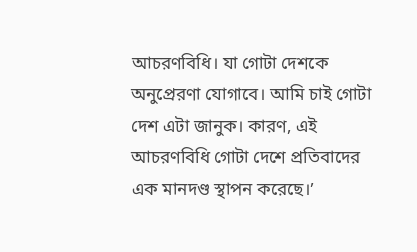আচরণবিধি। যা গোটা দেশকে অনুপ্রেরণা যোগাবে। আমি চাই গোটা দেশ এটা জানুক। কারণ, এই আচরণবিধি গোটা দেশে প্রতিবাদের এক মানদণ্ড স্থাপন করেছে।’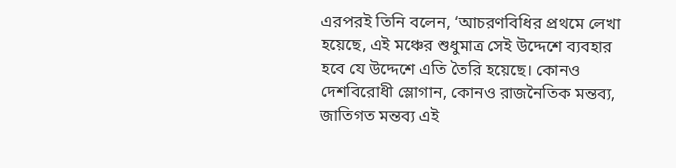এরপরই তিনি বলেন, ‘আচরণবিধির প্রথমে লেখা হয়েছে, এই মঞ্চের শুধুমাত্র সেই উদ্দেশে ব্যবহার হবে যে উদ্দেশে এতি তৈরি হয়েছে। কোনও দেশবিরোধী স্লোগান, কোনও রাজনৈতিক মন্তব্য, জাতিগত মন্তব্য এই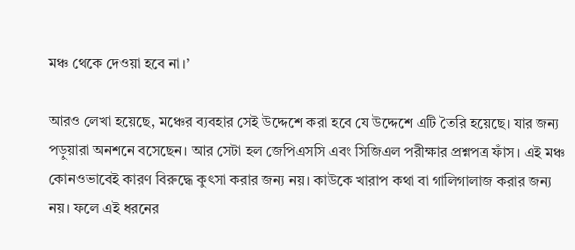মঞ্চ থেকে দেওয়া হবে না।’

আরও লেখা হয়েছে, মঞ্চের ব্যবহার সেই উদ্দেশে করা হবে যে উদ্দেশে এটি তৈরি হয়েছে। যার জন্য পড়ুয়ারা অনশনে বসেছেন। আর সেটা হল জেপিএসসি এবং সিজিএল পরীক্ষার প্রশ্নপত্র ফাঁস। এই মঞ্চ কোনওভাবেই কারণ বিরুদ্ধে কুৎসা করার জন্য নয়। কাউকে খারাপ কথা বা গালিগালাজ করার জন্য নয়। ফলে এই ধরনের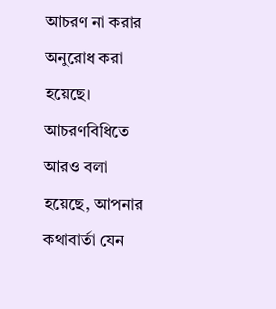আচরণ না করার অনুরোধ করা হয়েছে। আচরণবিধিতে আরও বলা হয়েছে, আপনার কথাবার্তা যেন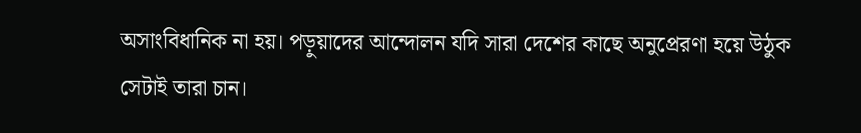অসাংবিধানিক না হয়। পড়ুয়াদের আন্দোলন যদি সারা দেশের কাছে অনুপ্রেরণা হয়ে উঠুক সেটাই তারা চান।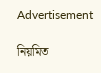Advertisement

নিয়মিত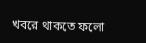খবরে থাকতে ফলো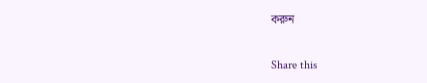করুন

Share this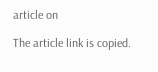article on

The article link is copied.